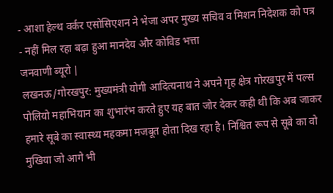- आशा हेल्थ वर्कर एसोसिएशन ने भेजा अपर मुख्य सचिव व मिशन निदेशक को पत्र
- नहीं मिल रहा बढ़ा हुआ मानदेय और कोविड भत्ता
जनवाणी ब्यूरो |
लखनऊ/गोरखपुर: मुख्यमंत्री योगी आदित्यनाथ ने अपने गृह क्षेत्र गोरखपुर में पल्स पोलियो महाभियान का शुभारंभ करते हुए यह बात जोर देकर कही थी कि अब जाकर हमारे सूबे का स्वास्थ्य महकमा मजबूत होता दिख रहा है। निश्चित रूप से सूबे का वो मुखिया जो आगे भी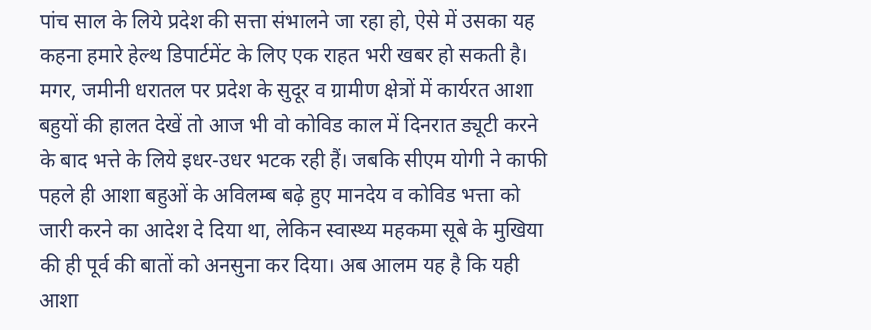पांच साल के लिये प्रदेश की सत्ता संभालने जा रहा हो, ऐसे में उसका यह कहना हमारे हेल्थ डिपार्टमेंट के लिए एक राहत भरी खबर हो सकती है।
मगर, जमीनी धरातल पर प्रदेश के सुदूर व ग्रामीण क्षेत्रों में कार्यरत आशा बहुयों की हालत देखें तो आज भी वो कोविड काल में दिनरात ड्यूटी करने के बाद भत्ते के लिये इधर-उधर भटक रही हैं। जबकि सीएम योगी ने काफी पहले ही आशा बहुओं के अविलम्ब बढ़े हुए मानदेय व कोविड भत्ता को जारी करने का आदेश दे दिया था, लेकिन स्वास्थ्य महकमा सूबे के मुखिया की ही पूर्व की बातों को अनसुना कर दिया। अब आलम यह है कि यही आशा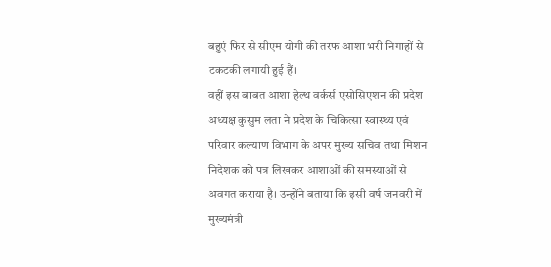बहुएं फिर से सीएम योगी की तरफ आशा भरी निगाहों से टकटकी लगायी हुई हैं।
वहीं इस बाबत आशा हेल्थ वर्कर्स एसोसिएशन की प्रदेश अध्यक्ष कुसुम लता ने प्रदेश के चिकित्सा स्वास्थ्य एवं परिवार कल्याण विभाग के अपर मुख्य सचिव तथा मिशन निदेशक को पत्र लिखकर आशाओं की समस्याओं से अवगत कराया है। उन्होंने बताया कि इसी वर्ष जनवरी में मुख्यमंत्री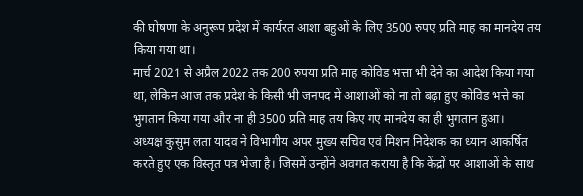की घोषणा के अनुरूप प्रदेश में कार्यरत आशा बहुओं के लिए 3500 रुपए प्रति माह का मानदेय तय किया गया था।
मार्च 2021 से अप्रैल 2022 तक 200 रुपया प्रति माह कोविड भत्ता भी देने का आदेश किया गया था, लेकिन आज तक प्रदेश के किसी भी जनपद में आशाओं को ना तो बढ़ा हुए कोविड भत्ते का भुगतान किया गया और ना ही 3500 प्रति माह तय किए गए मानदेय का ही भुगतान हुआ।
अध्यक्ष कुसुम लता यादव ने विभागीय अपर मुख्य सचिव एवं मिशन निदेशक का ध्यान आकर्षित करते हुए एक विस्तृत पत्र भेजा है। जिसमें उन्होंने अवगत कराया है कि केंद्रों पर आशाओं के साथ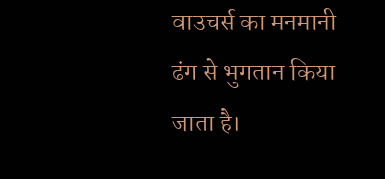वाउचर्स का मनमानी ढंग से भुगतान किया जाता है।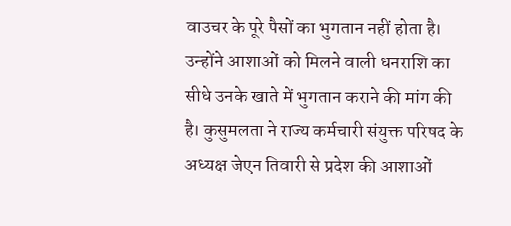वाउचर के पूरे पैसों का भुगतान नहीं होता है।
उन्होंने आशाओं को मिलने वाली धनराशि का सीधे उनके खाते में भुगतान कराने की मांग की है। कुसुमलता ने राज्य कर्मचारी संयुक्त परिषद के अध्यक्ष जेएन तिवारी से प्रदेश की आशाओं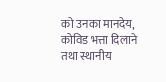को उनका मानदेय, कोविड भत्ता दिलाने तथा स्थानीय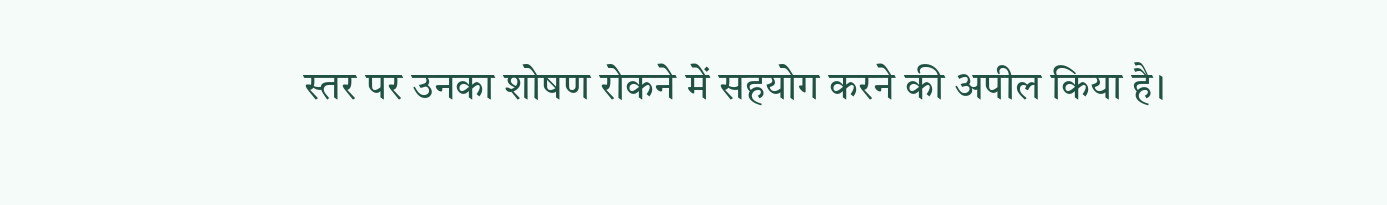स्तर पर उनका शोषण रोकने में सहयोग करने की अपील किया है।